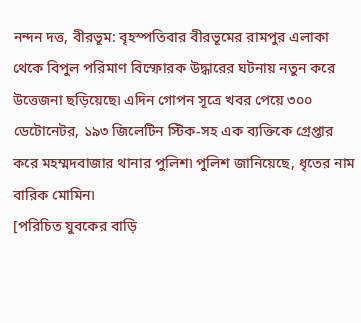নন্দন দত্ত, বীরভূম: বৃহস্পতিবার বীরভূমের রামপুর এলাকা থেকে বিপুল পরিমাণ বিস্ফোরক উদ্ধারের ঘটনায় নতুন করে উত্তেজনা ছড়িয়েছে৷ এদিন গোপন সূত্রে খবর পেয়ে ৩০০ ডেটোনেটর, ১৯৩ জিলেটিন স্টিক-সহ এক ব্যক্তিকে গ্রেপ্তার করে মহম্মদবাজার থানার পুলিশ৷ পুলিশ জানিয়েছে, ধৃতের নাম বারিক মোমিন৷
[পরিচিত যুবকের বাড়ি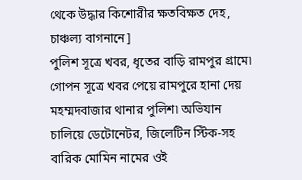থেকে উদ্ধার কিশোরীর ক্ষতবিক্ষত দেহ, চাঞ্চল্য বাগনানে]
পুলিশ সূত্রে খবর, ধৃতের বাড়ি রামপুর গ্রামে৷ গোপন সূত্রে খবর পেয়ে রামপুরে হানা দেয় মহম্মদবাজার থানার পুলিশ৷ অভিযান চালিয়ে ডেটোনেটর, জিলেটিন স্টিক-সহ বারিক মোমিন নামের ওই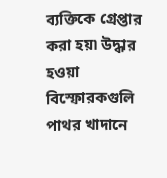ব্যক্তিকে গ্রেপ্তার করা হয়৷ উদ্ধার হওয়া বিস্ফোরকগুলি পাথর খাদানে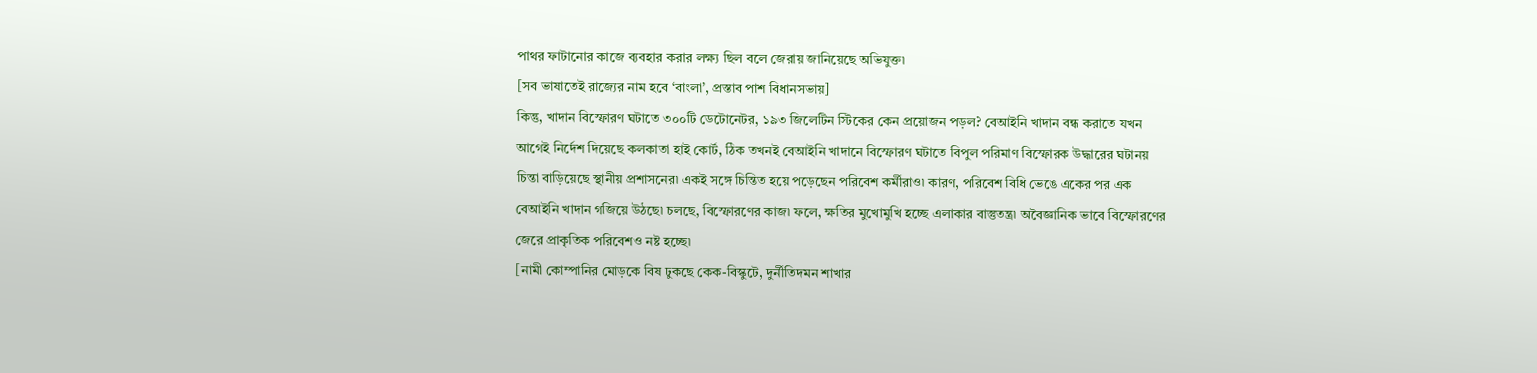পাথর ফাটানোর কাজে ব্যবহার করার লক্ষ্য ছিল বলে জেরায় জানিয়েছে অভিযুক্ত৷
[সব ভাষাতেই রাজ্যের নাম হবে ‘বাংলা’, প্রস্তাব পাশ বিধানসভায়]
কিন্তু, খাদান বিস্ফোরণ ঘটাতে ৩০০টি ডেটোনেটর, ১৯৩ জিলেটিন স্টিকের কেন প্রয়োজন পড়ল? বেআইনি খাদান বন্ধ করাতে যখন আগেই নির্দেশ দিয়েছে কলকাতা হাই কোর্ট, ঠিক তখনই বেআইনি খাদানে বিস্ফোরণ ঘটাতে বিপুল পরিমাণ বিস্ফোরক উদ্ধারের ঘটানয় চিন্তা বাড়িয়েছে স্থানীয় প্রশাসনের৷ একই সঙ্গে চিন্তিত হয়ে পড়েছেন পরিবেশ কর্মীরাও৷ কারণ, পরিবেশ বিধি ভেঙে একের পর এক বেআইনি খাদান গজিয়ে উঠছে৷ চলছে, বিস্ফোরণের কাজ৷ ফলে, ক্ষতির মুখোমুখি হচ্ছে এলাকার বাস্তুতন্ত্র৷ অবৈজ্ঞানিক ভাবে বিস্ফোরণের জেরে প্রাকৃতিক পরিবেশও নষ্ট হচ্ছে৷
[নামী কোম্পানির মোড়কে বিষ ঢুকছে কেক-বিস্কুটে, দুর্নীতিদমন শাখার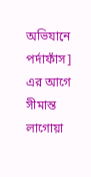অভিযানে পর্দাফাঁস]
এর আগে সীমান্ত লাগোয়া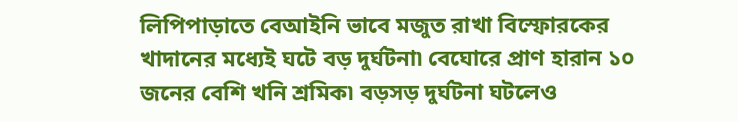লিপিপাড়াতে বেআইনি ভাবে মজুত রাখা বিস্ফোরকের খাদানের মধ্যেই ঘটে বড় দুর্ঘটনা৷ বেঘোরে প্রাণ হারান ১০ জনের বেশি খনি শ্রমিক৷ বড়সড় দুর্ঘটনা ঘটলেও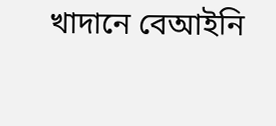খাদানে বেআইনি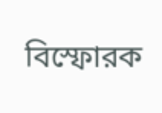বিস্ফোরক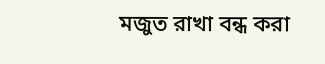মজুত রাখা বন্ধ করা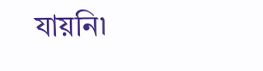যায়নি৷